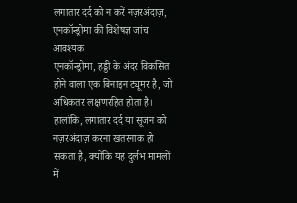लगातार दर्द को न करें नज़रअंदाज़, एनकॉन्ड्रोमा की विशेषज्ञ जांच आवश्यक
एनकॉन्ड्रोमा, हड्डी के अंदर विकसित होने वाला एक बिनाइन ट्यूमर है, जो अधिकतर लक्षणरहित होता है। हालांकि, लगातार दर्द या सूजन को नज़रअंदाज़ करना खतरनाक हो सकता है, क्योंकि यह दुर्लभ मामलों में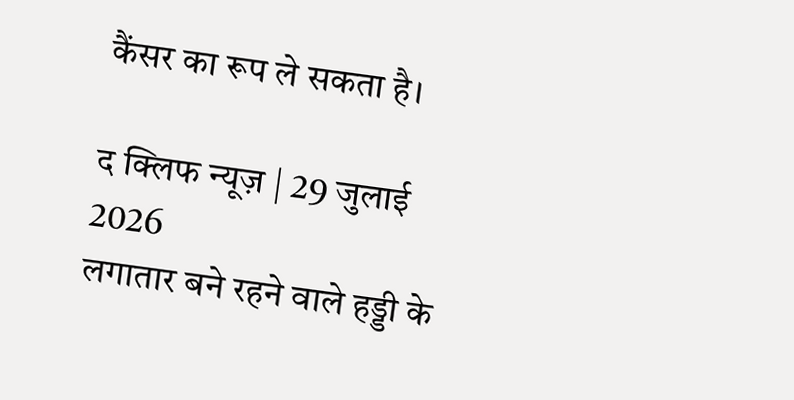कैंसर का रूप ले सकता है।

द क्लिफ न्यूज़ | 29 जुलाई 2026
लगातार बने रहने वाले हड्डी के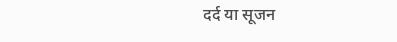दर्द या सूजन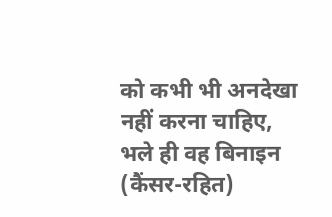को कभी भी अनदेखा नहीं करना चाहिए, भले ही वह बिनाइन (कैंसर-रहित)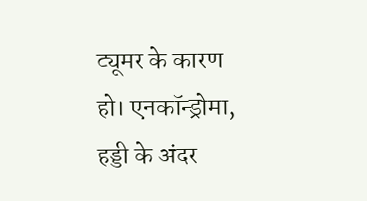ट्यूमर के कारण हो। एनकॉन्ड्रोमा, हड्डी के अंदर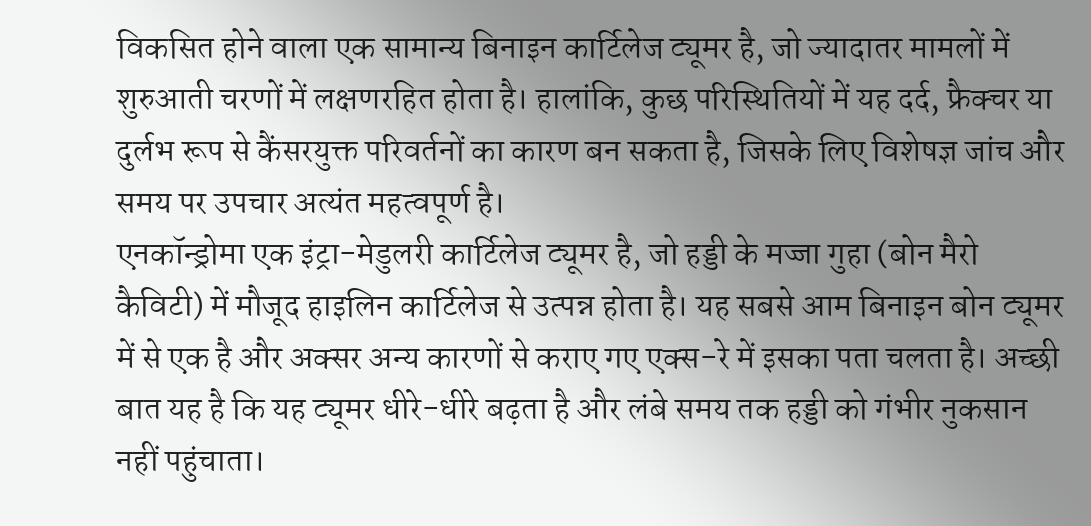विकसित होने वाला एक सामान्य बिनाइन कार्टिलेज ट्यूमर है, जो ज्यादातर मामलों में शुरुआती चरणों में लक्षणरहित होता है। हालांकि, कुछ परिस्थितियों में यह दर्द, फ्रैक्चर या दुर्लभ रूप से कैंसरयुक्त परिवर्तनों का कारण बन सकता है, जिसके लिए विशेषज्ञ जांच और समय पर उपचार अत्यंत महत्वपूर्ण है।
एनकॉन्ड्रोमा एक इंट्रा-मेडुलरी कार्टिलेज ट्यूमर है, जो हड्डी के मज्जा गुहा (बोन मैरो कैविटी) में मौजूद हाइलिन कार्टिलेज से उत्पन्न होता है। यह सबसे आम बिनाइन बोन ट्यूमर में से एक है और अक्सर अन्य कारणों से कराए गए एक्स-रे में इसका पता चलता है। अच्छी बात यह है कि यह ट्यूमर धीरे-धीरे बढ़ता है और लंबे समय तक हड्डी को गंभीर नुकसान नहीं पहुंचाता।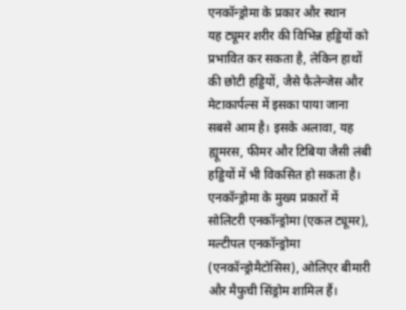एनकॉन्ड्रोमा के प्रकार और स्थान
यह ट्यूमर शरीर की विभिन्न हड्डियों को प्रभावित कर सकता है, लेकिन हाथों की छोटी हड्डियों, जैसे फैलेन्जेस और मेटाकार्पल्स में इसका पाया जाना सबसे आम है। इसके अलावा, यह ह्यूमरस, फीमर और टिबिया जैसी लंबी हड्डियों में भी विकसित हो सकता है। एनकॉन्ड्रोमा के मुख्य प्रकारों में सोलिटरी एनकॉन्ड्रोमा (एकल ट्यूमर), मल्टीपल एनकॉन्ड्रोमा (एनकॉन्ड्रोमैटोसिस), ओलिएर बीमारी और मैफुची सिंड्रोम शामिल हैं।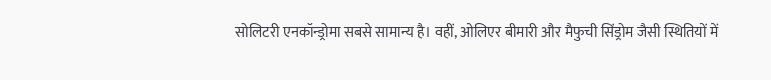सोलिटरी एनकॉन्ड्रोमा सबसे सामान्य है। वहीं, ओलिएर बीमारी और मैफुची सिंड्रोम जैसी स्थितियों में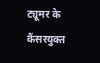ट्यूमर के कैंसरयुक्त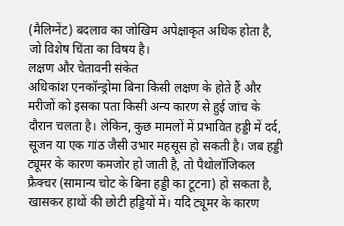(मैलिग्नेंट) बदलाव का जोखिम अपेक्षाकृत अधिक होता है, जो विशेष चिंता का विषय है।
लक्षण और चेतावनी संकेत
अधिकांश एनकॉन्ड्रोमा बिना किसी लक्षण के होते हैं और मरीजों को इसका पता किसी अन्य कारण से हुई जांच के दौरान चलता है। लेकिन, कुछ मामलों में प्रभावित हड्डी में दर्द, सूजन या एक गांठ जैसी उभार महसूस हो सकती है। जब हड्डी ट्यूमर के कारण कमजोर हो जाती है, तो पैथोलॉजिकल फ्रैक्चर (सामान्य चोट के बिना हड्डी का टूटना) हो सकता है, खासकर हाथों की छोटी हड्डियों में। यदि ट्यूमर के कारण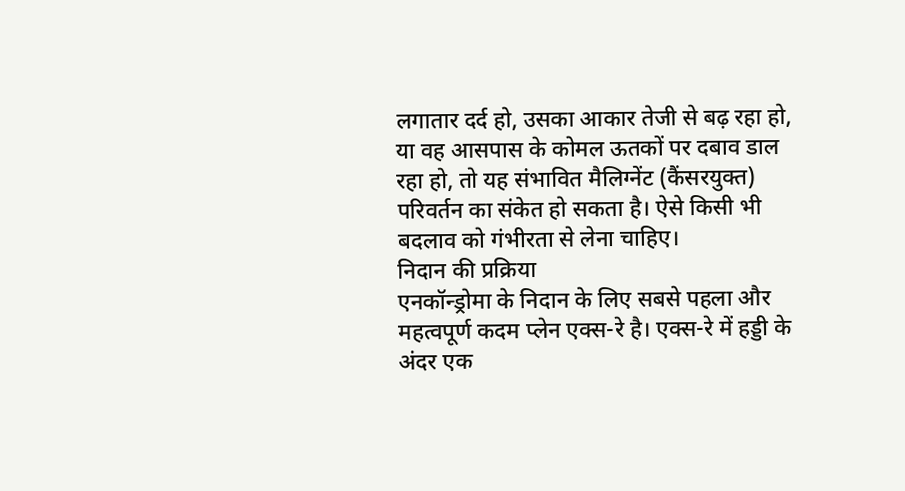लगातार दर्द हो, उसका आकार तेजी से बढ़ रहा हो, या वह आसपास के कोमल ऊतकों पर दबाव डाल रहा हो, तो यह संभावित मैलिग्नेंट (कैंसरयुक्त) परिवर्तन का संकेत हो सकता है। ऐसे किसी भी बदलाव को गंभीरता से लेना चाहिए।
निदान की प्रक्रिया
एनकॉन्ड्रोमा के निदान के लिए सबसे पहला और महत्वपूर्ण कदम प्लेन एक्स-रे है। एक्स-रे में हड्डी के अंदर एक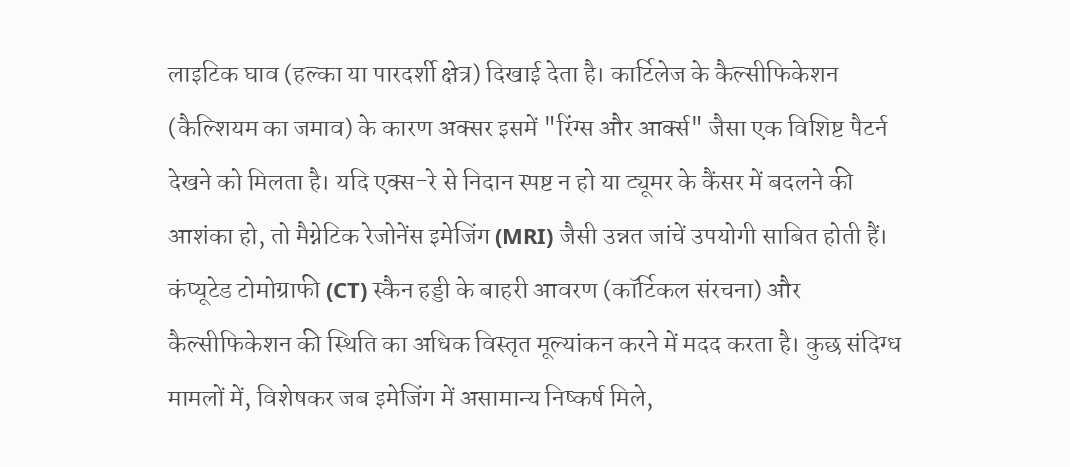लाइटिक घाव (हल्का या पारदर्शी क्षेत्र) दिखाई देता है। कार्टिलेज के कैल्सीफिकेशन (कैल्शियम का जमाव) के कारण अक्सर इसमें "रिंग्स और आर्क्स" जैसा एक विशिष्ट पैटर्न देखने को मिलता है। यदि एक्स-रे से निदान स्पष्ट न हो या ट्यूमर के कैंसर में बदलने की आशंका हो, तो मैग्नेटिक रेजोनेंस इमेजिंग (MRI) जैसी उन्नत जांचें उपयोगी साबित होती हैं। कंप्यूटेड टोमोग्राफी (CT) स्कैन हड्डी के बाहरी आवरण (कॉर्टिकल संरचना) और कैल्सीफिकेशन की स्थिति का अधिक विस्तृत मूल्यांकन करने में मदद करता है। कुछ संदिग्ध मामलों में, विशेषकर जब इमेजिंग में असामान्य निष्कर्ष मिले,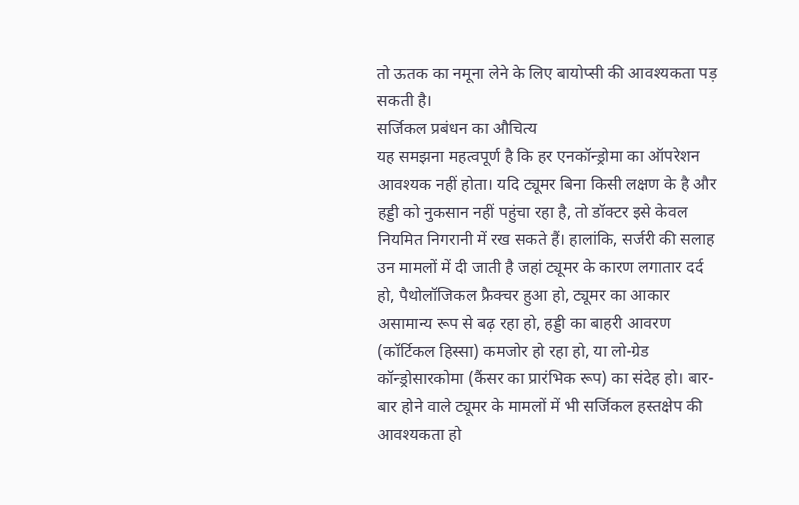तो ऊतक का नमूना लेने के लिए बायोप्सी की आवश्यकता पड़ सकती है।
सर्जिकल प्रबंधन का औचित्य
यह समझना महत्वपूर्ण है कि हर एनकॉन्ड्रोमा का ऑपरेशन आवश्यक नहीं होता। यदि ट्यूमर बिना किसी लक्षण के है और हड्डी को नुकसान नहीं पहुंचा रहा है, तो डॉक्टर इसे केवल नियमित निगरानी में रख सकते हैं। हालांकि, सर्जरी की सलाह उन मामलों में दी जाती है जहां ट्यूमर के कारण लगातार दर्द हो, पैथोलॉजिकल फ्रैक्चर हुआ हो, ट्यूमर का आकार असामान्य रूप से बढ़ रहा हो, हड्डी का बाहरी आवरण (कॉर्टिकल हिस्सा) कमजोर हो रहा हो, या लो-ग्रेड कॉन्ड्रोसारकोमा (कैंसर का प्रारंभिक रूप) का संदेह हो। बार-बार होने वाले ट्यूमर के मामलों में भी सर्जिकल हस्तक्षेप की आवश्यकता हो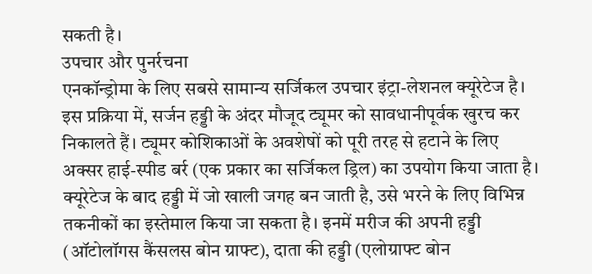सकती है।
उपचार और पुनर्रचना
एनकॉन्ड्रोमा के लिए सबसे सामान्य सर्जिकल उपचार इंट्रा-लेशनल क्यूरेटेज है। इस प्रक्रिया में, सर्जन हड्डी के अंदर मौजूद ट्यूमर को सावधानीपूर्वक खुरच कर निकालते हैं। ट्यूमर कोशिकाओं के अवशेषों को पूरी तरह से हटाने के लिए अक्सर हाई-स्पीड बर्र (एक प्रकार का सर्जिकल ड्रिल) का उपयोग किया जाता है। क्यूरेटेज के बाद हड्डी में जो खाली जगह बन जाती है, उसे भरने के लिए विभिन्न तकनीकों का इस्तेमाल किया जा सकता है। इनमें मरीज की अपनी हड्डी (ऑटोलॉगस कैंसलस बोन ग्राफ्ट), दाता की हड्डी (एलोग्राफ्ट बोन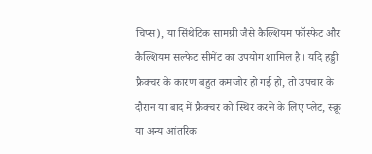चिप्स), या सिंथेटिक सामग्री जैसे कैल्शियम फॉस्फेट और कैल्शियम सल्फेट सीमेंट का उपयोग शामिल है। यदि हड्डी फ्रैक्चर के कारण बहुत कमजोर हो गई हो, तो उपचार के दौरान या बाद में फ्रैक्चर को स्थिर करने के लिए प्लेट, स्क्रू या अन्य आंतरिक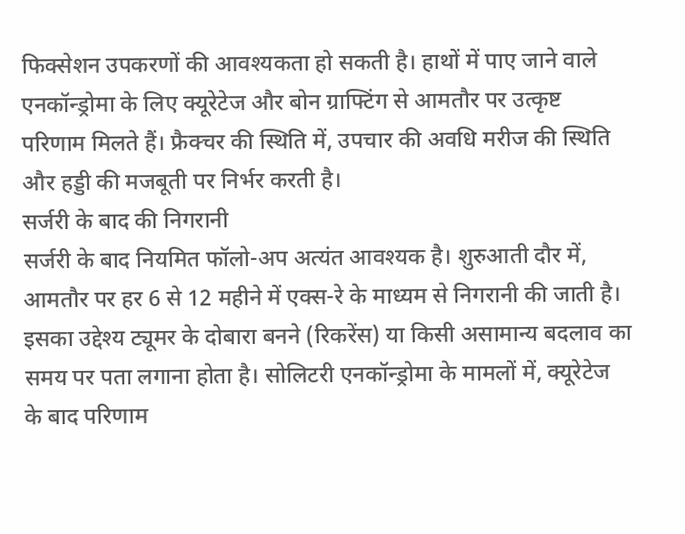फिक्सेशन उपकरणों की आवश्यकता हो सकती है। हाथों में पाए जाने वाले एनकॉन्ड्रोमा के लिए क्यूरेटेज और बोन ग्राफ्टिंग से आमतौर पर उत्कृष्ट परिणाम मिलते हैं। फ्रैक्चर की स्थिति में, उपचार की अवधि मरीज की स्थिति और हड्डी की मजबूती पर निर्भर करती है।
सर्जरी के बाद की निगरानी
सर्जरी के बाद नियमित फॉलो-अप अत्यंत आवश्यक है। शुरुआती दौर में, आमतौर पर हर 6 से 12 महीने में एक्स-रे के माध्यम से निगरानी की जाती है। इसका उद्देश्य ट्यूमर के दोबारा बनने (रिकरेंस) या किसी असामान्य बदलाव का समय पर पता लगाना होता है। सोलिटरी एनकॉन्ड्रोमा के मामलों में, क्यूरेटेज के बाद परिणाम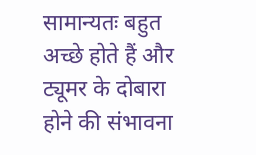सामान्यतः बहुत अच्छे होते हैं और ट्यूमर के दोबारा होने की संभावना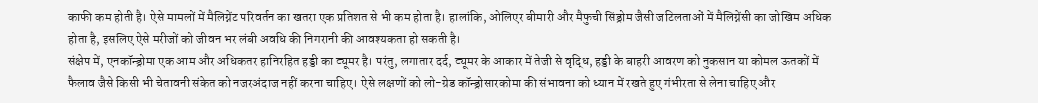काफी कम होती है। ऐसे मामलों में मैलिग्नेंट परिवर्तन का खतरा एक प्रतिशत से भी कम होता है। हालांकि, ओलिएर बीमारी और मैफुची सिंड्रोम जैसी जटिलताओं में मैलिग्नेंसी का जोखिम अधिक होता है, इसलिए ऐसे मरीजों को जीवन भर लंबी अवधि की निगरानी की आवश्यकता हो सकती है।
संक्षेप में, एनकॉन्ड्रोमा एक आम और अधिकतर हानिरहित हड्डी का ट्यूमर है। परंतु, लगातार दर्द, ट्यूमर के आकार में तेजी से वृद्धि, हड्डी के बाहरी आवरण को नुकसान या कोमल ऊतकों में फैलाव जैसे किसी भी चेतावनी संकेत को नजरअंदाज नहीं करना चाहिए। ऐसे लक्षणों को लो-ग्रेड कॉन्ड्रोसारकोमा की संभावना को ध्यान में रखते हुए गंभीरता से लेना चाहिए और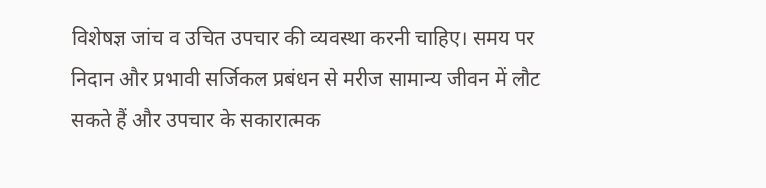विशेषज्ञ जांच व उचित उपचार की व्यवस्था करनी चाहिए। समय पर निदान और प्रभावी सर्जिकल प्रबंधन से मरीज सामान्य जीवन में लौट सकते हैं और उपचार के सकारात्मक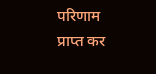परिणाम प्राप्त कर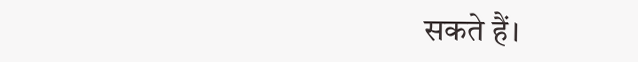सकते हैं।